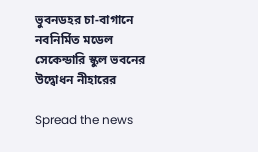ভুবনডহর চা-বাগানে নবনির্মিত মডেল সেকেন্ডারি স্কুল ভবনের উদ্বোধন নীহারের

Spread the news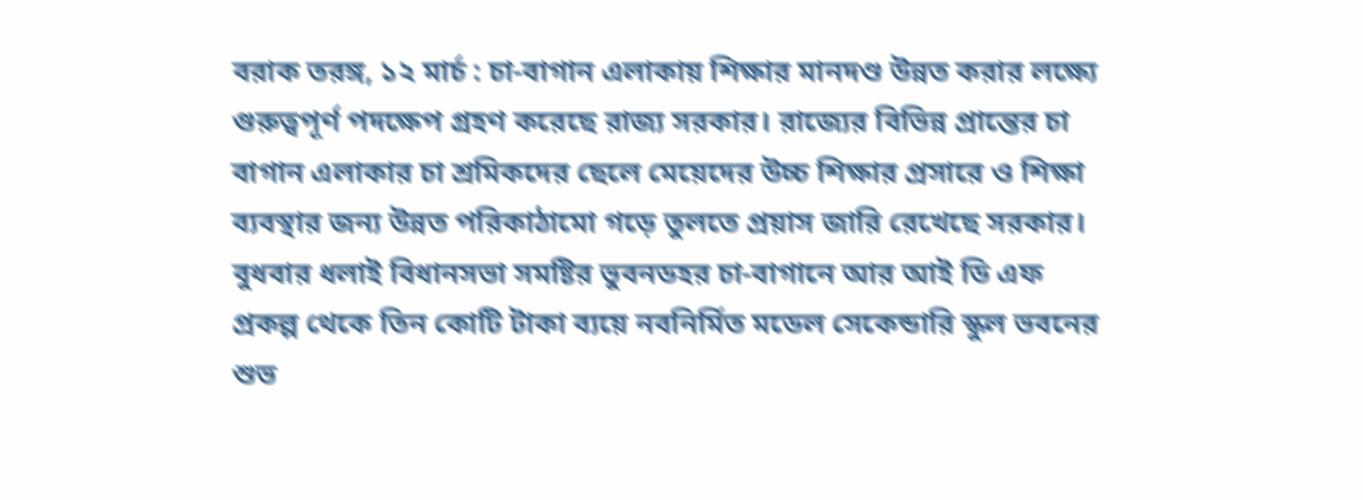বরাক তরঙ্গ, ১২ মার্চ : চা-বাগান এলাকায় শিক্ষার মানদণ্ড উন্নত করার লক্ষ্যে গুরুত্বপূর্ণ পদক্ষেপ গ্রহণ করেছে রাজ্য সরকার। রাজ্যের বিভিন্ন প্রান্তের চা বাগান এলাকার চা শ্রমিকদের ছেলে মেয়েদের উচ্চ শিক্ষার প্রসারে ও শিক্ষা ব্যবস্থার জন্য উন্নত পরিকাঠামো গড়ে তুলতে প্রয়াস জারি রেখেছে সরকার। বুধবার ধলাই বিধানসভা সমষ্টির ভুবনডহর চা-বাগানে আর আই ডি এফ প্রকল্প থেকে তিন কোটি টাকা ব্যয়ে নবনির্মিত মডেল সেকেন্ডারি স্কুল ভবনের শুভ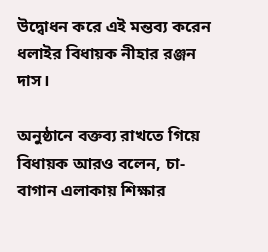উদ্বোধন করে এই মন্তব্য করেন ধলাইর বিধায়ক নীহার রঞ্জন দাস।

অনুষ্ঠানে বক্তব্য রাখতে গিয়ে বিধায়ক আরও বলেন, চা-বাগান এলাকায় শিক্ষার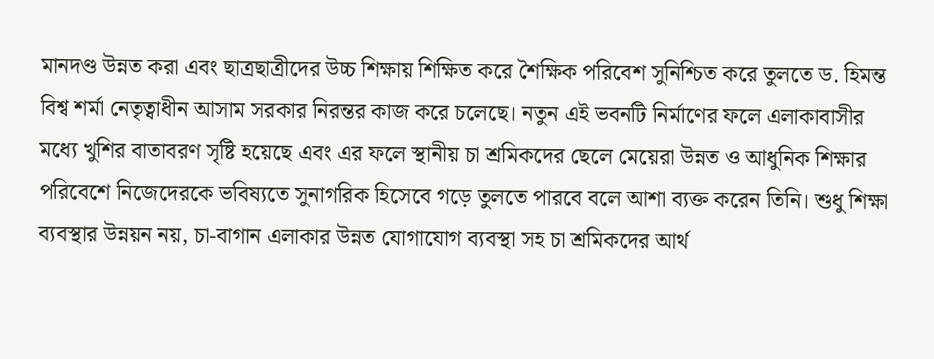মানদণ্ড উন্নত করা এবং ছাত্রছাত্রীদের উচ্চ শিক্ষায় শিক্ষিত করে শৈক্ষিক পরিবেশ সুনিশ্চিত করে তুলতে ড. হিমন্ত বিশ্ব শৰ্মা নেতৃত্বাধীন আসাম সরকার নিরন্তর কাজ করে চলেছে। নতুন এই ভবনটি নির্মাণের ফলে এলাকাবাসীর মধ্যে খুশির বাতাবরণ সৃষ্টি হয়েছে এবং এর ফলে স্থানীয় চা শ্রমিকদের ছেলে মেয়েরা উন্নত ও আধুনিক শিক্ষার পরিবেশে নিজেদেরকে ভবিষ্যতে সুনাগরিক হিসেবে গড়ে তুলতে পারবে বলে আশা ব্যক্ত করেন তিনি। শুধু শিক্ষা ব্যবস্থার উন্নয়ন নয়, চা-বাগান এলাকার উন্নত যোগাযোগ ব্যবস্থা সহ চা শ্রমিকদের আর্থ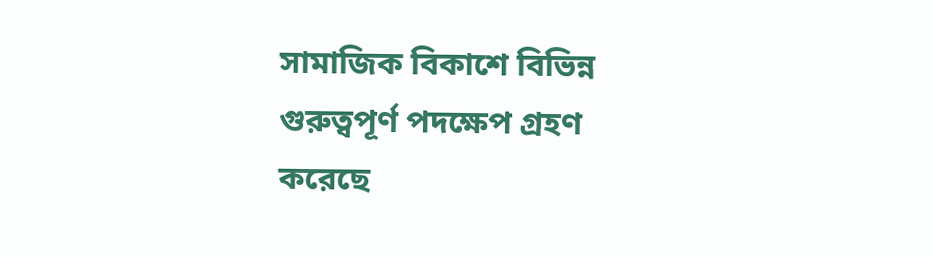সামাজিক বিকাশে বিভিন্ন গুরুত্বপূর্ণ পদক্ষেপ গ্রহণ করেছে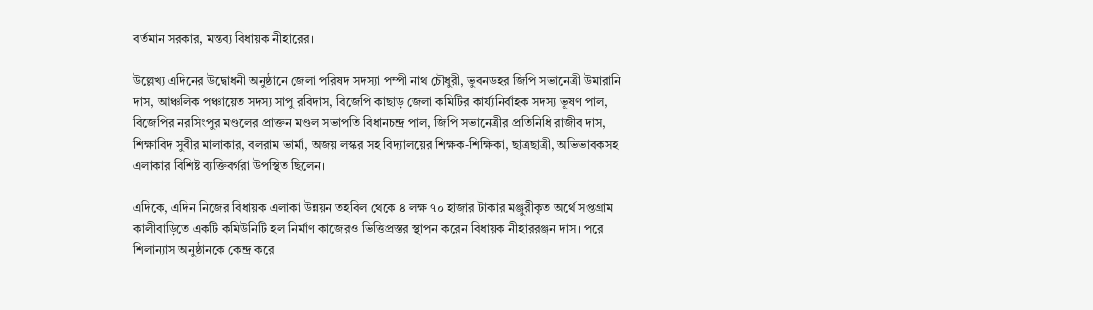বর্তমান সরকার, মন্তব্য বিধায়ক নীহারের।

উল্লেখ্য এদিনের উদ্বোধনী অনুষ্ঠানে জেলা পরিষদ সদস্যা পম্পী নাথ চৌধুরী, ভুবনডহর জিপি সভানেত্রী উমারানি দাস, আঞ্চলিক পঞ্চায়েত সদস্য সাপু রবিদাস, বিজেপি কাছাড় জেলা কমিটির কার্য্যনির্বাহক সদস্য ভূষণ পাল, বিজেপির নরসিংপুর মণ্ডলের প্রাক্তন মণ্ডল সভাপতি বিধানচন্দ্র পাল, জিপি সভানেত্রীর প্রতিনিধি রাজীব দাস, শিক্ষাবিদ সুবীর মালাকার, বলরাম ভার্মা, অজয় লস্কর সহ বিদ্যালয়ের শিক্ষক-শিক্ষিকা, ছাত্রছাত্রী, অভিভাবকসহ এলাকার বিশিষ্ট ব্যক্তিবর্গরা উপস্থিত ছিলেন।

এদিকে, এদিন নিজের বিধায়ক এলাকা উন্নয়ন তহবিল থেকে ৪ লক্ষ ৭০ হাজার টাকার মঞ্জুরীকৃত অর্থে সপ্তগ্রাম কালীবাড়িতে একটি কমিউনিটি হল নির্মাণ কাজেরও ভিত্তিপ্রস্তর স্থাপন করেন বিধায়ক নীহাররঞ্জন দাস। পরে শিলান্যাস অনুষ্ঠানকে কেন্দ্র করে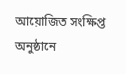আয়োজিত সংক্ষিপ্ত অনুষ্ঠানে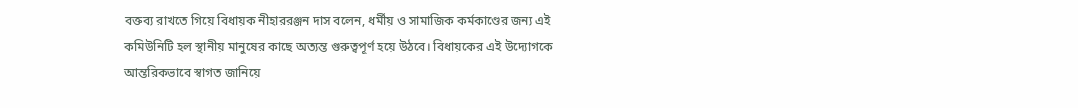বক্তব্য রাখতে গিয়ে বিধায়ক নীহাররঞ্জন দাস বলেন, ধর্মীয় ও সামাজিক কর্মকাণ্ডের জন্য এই কমিউনিটি হল স্থানীয় মানুষের কাছে অত্যন্ত গুরুত্বপূর্ণ হয়ে উঠবে। বিধায়কের এই উদ্যোগকে আন্তরিকভাবে স্বাগত জানিয়ে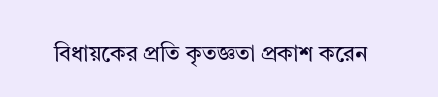বিধায়কের প্রতি কৃতজ্ঞতা প্রকাশ করেন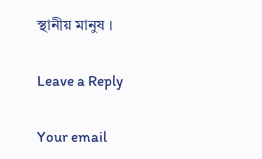স্থানীয় মানুষ ।

Leave a Reply

Your email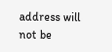address will not be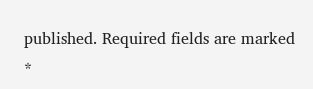published. Required fields are marked *